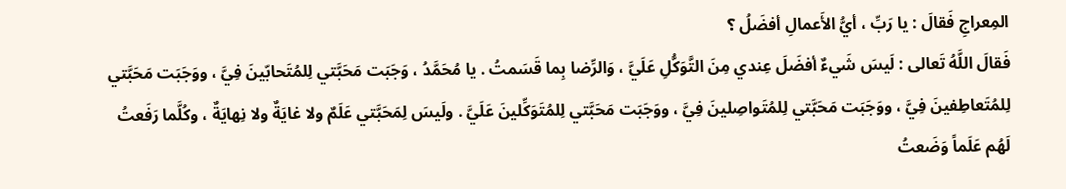المِعراجِ فَقالَ : يا رَبِّ ، أيُّ الأَعمالِ أفضَلُ ؟
فَقالَ اللَّهُ تَعالى : لَيسَ شَيءٌ أفضَلَ عِندي مِنَ التَّوَكُّلِ عَلَيَّ ، وَالرِّضا بِما قَسَمتُ . يا مُحَمَّدُ ، وَجَبَت مَحَبَّتي لِلمُتَحابّينَ فِيَّ ، ووَجَبَت مَحَبَّتي لِلمُتَعاطِفينَ فِيَّ ، ووَجَبَت مَحَبَّتي لِلمُتَواصِلينَ فِيَّ ، ووَجَبَت مَحَبَّتي لِلمُتَوَكِّلينَ عَلَيَّ . ولَيسَ لِمَحَبَّتي عَلَمٌ ولا غايَةٌ ولا نِهايَةٌ ، وكُلَّما رَفَعتُ لَهُم عَلَماً وَضَعتُ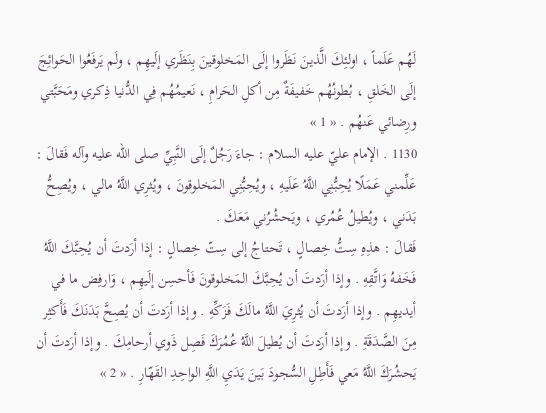لَهُم عَلَماً ، اولئِكَ الَّذينَ نَظَروا إلَى المَخلوقينَ بِنَظَري إلَيهِم ، ولَم يَرفَعُوا الحَوائِجَ إلَى الخَلقِ ، بُطونُهُم خَفيفَةٌ مِن أكلِ الحَرامِ ، نَعيمُهُم فِي الدُّنيا ذِكري ومَحَبَّتي ورِضائي عَنهُم . « 1 »
1130 . الإمام عليّ عليه السلام : جاءَ رَجُلٌ إلَى النَّبِيِّ صلى الله عليه وآله فَقالَ : عَلِّمني عَمَلًا يُحِبُّنِي اللَّهُ عَلَيهِ ، ويُحِبُّنِي المَخلوقونَ ، ويُثرِي اللَّهُ مالي ، ويُصِحُّ بَدَني ، ويُطيلُ عُمُري ، ويَحشُرُني مَعَكَ .
فَقالَ : هذِهِ سِتُّ خِصالٍ ، تَحتاجُ إلى سِتّ خِصالٍ : إذا أرَدتَ أن يُحِبَّكَ اللَّهُ فَخَفهُ وَاتَّقِهِ . وإذا أرَدتَ أن يُحِبَّكَ المَخلوقونَ فَأحسِن إلَيهِم ، وَارفِض ما في أيديهِم . وإذا أرَدتَ أن يُثرِيَ اللَّهُ مالَكَ فَزَكِّهِ . وإذا أرَدتَ أن يُصِحَّ بَدَنَكَ فَأَكثِر مِنَ الصَّدَقَةِ . وإذا أرَدتَ أن يُطيلَ اللَّهُ عُمُرَكَ فَصِل ذَوي أرحامِكَ . وإذا أرَدتَ أن يَحشُرَكَ اللَّهُ مَعي فَأَطِلِ السُّجودَ بَينَ يَدَيِ اللَّهِ الواحِدِ القَهّارِ . « 2 »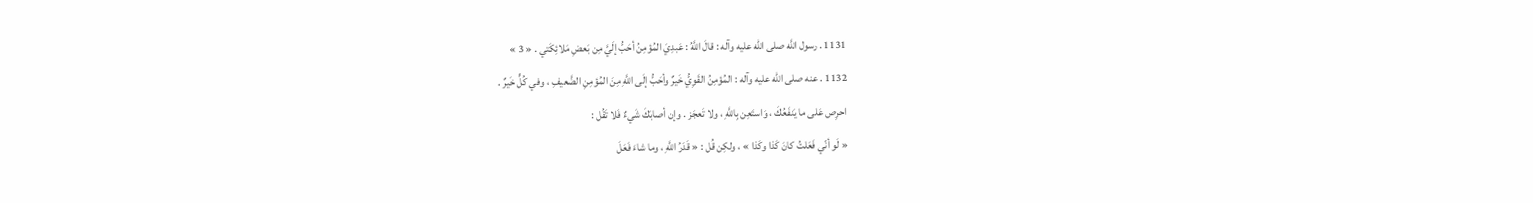1131 . رسول اللَّه صلى الله عليه وآله : قالَ اللَّهُ : عَبدِيَ المُؤمِنُ أحَبُّ إلَيَّ مِن بَعضِ مَلائِكَتي . « 3 »
1132 . عنه صلى الله عليه وآله : المُؤمِنُ القَوِيُّ خَيرٌ وأحَبُّ إلَى اللَّهِ مِنَ المُؤمِنِ الضَّعيفِ ، وفي كُلٍّ خَيرٌ .
احرِص عَلى ما يَنفَعُكَ ، وَاستَعِن بِاللَّهِ ، ولا تَعجَز . وإن أصابَكَ شَيءٌ فَلا تَقُل :
« لَو أنّي فَعَلتُ كانَ كَذا وكَذا » ، ولكِن قُل : « قَدَرُ اللَّهِ ، وما شاءَ فَعَلَ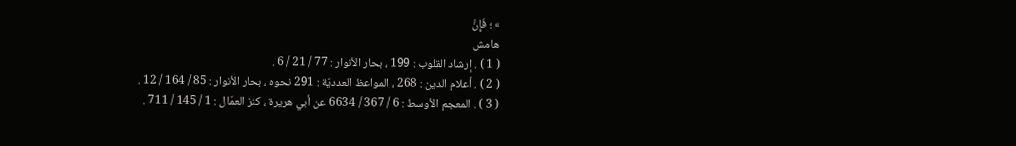» ؛ فَإِنَّ
هامش
( 1 ) . إرشاد القلوب : 199 ، بحار الأنوار : 77 / 21 / 6 .
( 2 ) . أعلام الدين : 268 ، المواعظ العدديّة : 291 نحوه ، بحار الأنوار : 85 / 164 / 12 .
( 3 ) . المعجم الأوسط : 6 / 367 / 6634 عن أبي هريرة ، كنز العمّال : 1 / 145 / 711 .